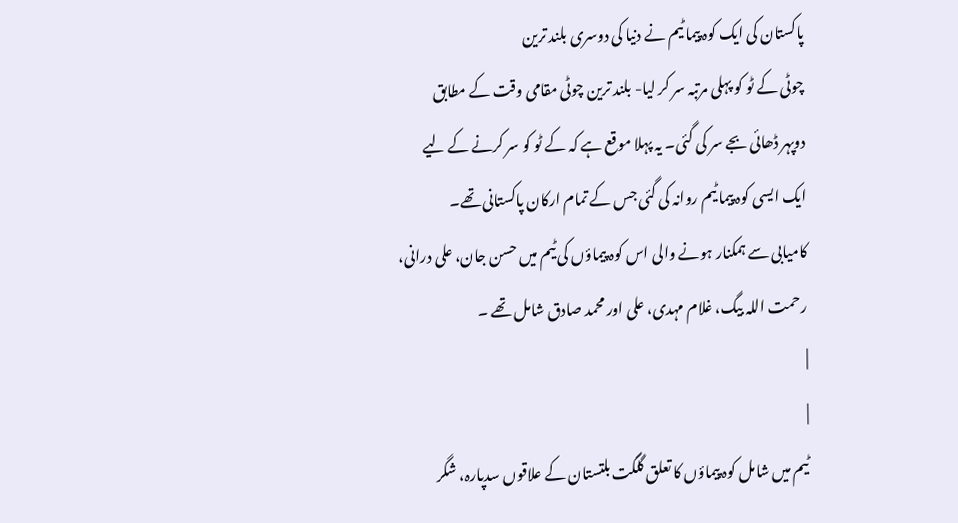پاکستان کی ایک کوہ پیما ٹیم نے دنیا کی دوسری بلند ترین
چوٹی کے ٹو کو پہلی مرتبہ سر کر لیا- بلند ترین چوٹی مقامی وقت کے مطابق
دوپہر ڈھائی بجے سر کی گئی۔ یہ پہلا موقع ہے کہ کے ٹو کو سر کرنے کے لیے
ایک ایسی کوہ پیما ٹیم روانہ کی گئی جس کے تمام ارکان پاکستانی تھے۔
کامیابی سے ہمکنار ہونے والی اس کوہ پیماؤں کی ٹیم میں حسن جان، علی درانی،
رحمت اللہ بیگ، غلام مہدی، علی اور محمد صادق شامل تھے ۔
|
|
ٹیم میں شامل کوہ پیماؤں کا تعلق گلگت بلتستان کے علاقوں سدپارہ، شگر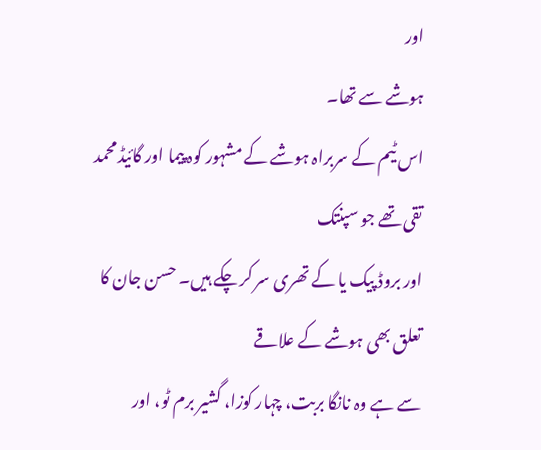اور
ہوشے سے تھا۔
اس ٹیم کے سربراہ ہوشے کے مشہور کوہ پیما اور گائیڈ محمد تقی تھے جو سپنتک
اور بروڈ پیک یا کے تھری سر کر چکے ہیں۔ حسن جان کا تعلق بھی ہوشے کے علاقے
سے ہے وہ نانگا بربت، چہار کوزا، گشیر برم ٹو، اور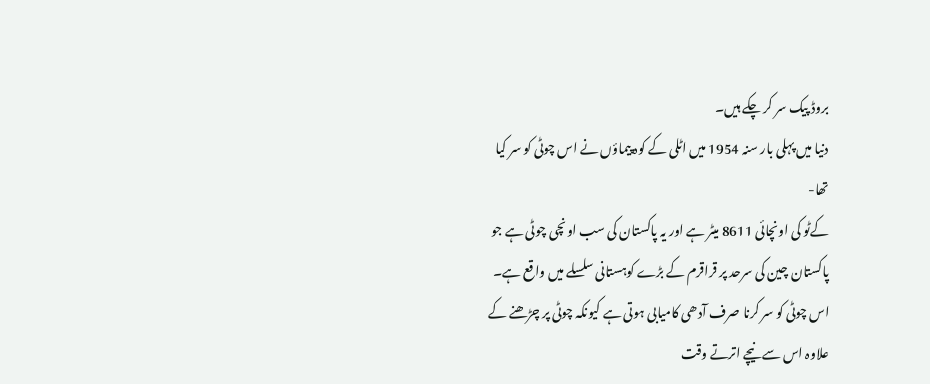بروڈ پیک سر کر چکے ہیں۔
دنیا میں پہلی بار سنہ 1954 میں اٹلی کے کوہ پیماؤں نے اس چوٹی کو سر کیا
تھا-
کےٹو کی اونچائی 8611 میٹر ہے اور یہ پاکستان کی سب اونچی چوٹی ہے جو
پاکستان چین کی سرحد پر قراقرم کے بڑے کوہستانی سلسلے میں واقع ہے۔
اس چوٹی کو سر کرنا صرف آدھی کامیابی ہوتی ہے کیونکہ چوٹی پر چڑھنے کے
علاوہ اس سے نیچے اترتے وقت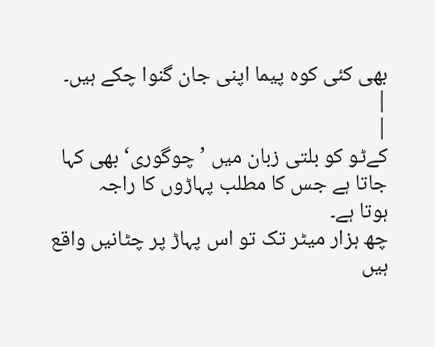بھی کئی کوہ پیما اپنی جان گنوا چکے ہیں۔
|
|
کےٹو کو بلتی زبان میں ’چوگوری‘ بھی کہا جاتا ہے جس کا مطلب پہاڑوں کا راجہ
ہوتا ہے۔
چھ ہزار میٹر تک تو اس پہاڑ پر چٹانیں واقع ہیں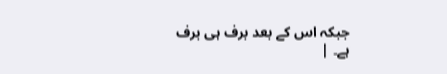جبکہ اس کے بعد برف ہی برف
ہے۔ |